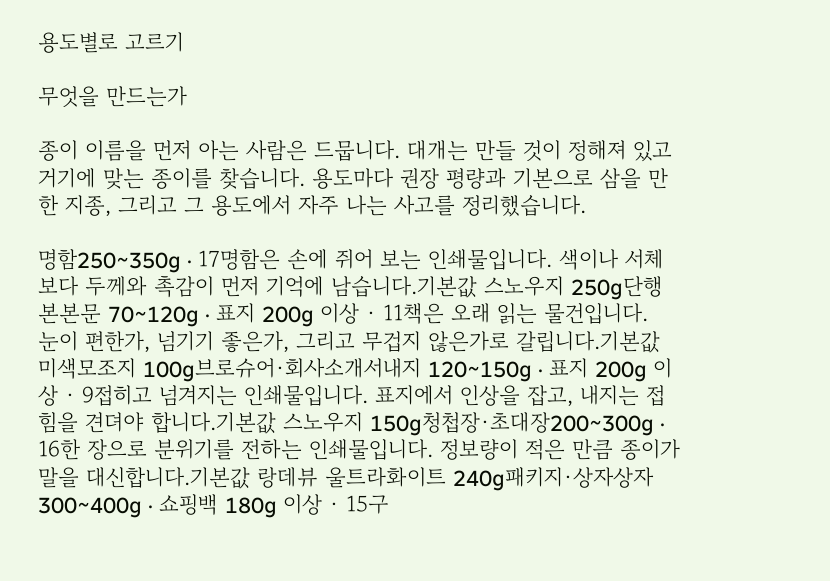용도별로 고르기

무엇을 만드는가

종이 이름을 먼저 아는 사람은 드뭅니다. 대개는 만들 것이 정해져 있고 거기에 맞는 종이를 찾습니다. 용도마다 권장 평량과 기본으로 삼을 만한 지종, 그리고 그 용도에서 자주 나는 사고를 정리했습니다.

명함250~350g · 17명함은 손에 쥐어 보는 인쇄물입니다. 색이나 서체보다 두께와 촉감이 먼저 기억에 남습니다.기본값 스노우지 250g단행본본문 70~120g · 표지 200g 이상 · 11책은 오래 읽는 물건입니다. 눈이 편한가, 넘기기 좋은가, 그리고 무겁지 않은가로 갈립니다.기본값 미색모조지 100g브로슈어·회사소개서내지 120~150g · 표지 200g 이상 · 9접히고 넘겨지는 인쇄물입니다. 표지에서 인상을 잡고, 내지는 접힘을 견뎌야 합니다.기본값 스노우지 150g청첩장·초대장200~300g · 16한 장으로 분위기를 전하는 인쇄물입니다. 정보량이 적은 만큼 종이가 말을 대신합니다.기본값 랑데뷰 울트라화이트 240g패키지·상자상자 300~400g · 쇼핑백 180g 이상 · 15구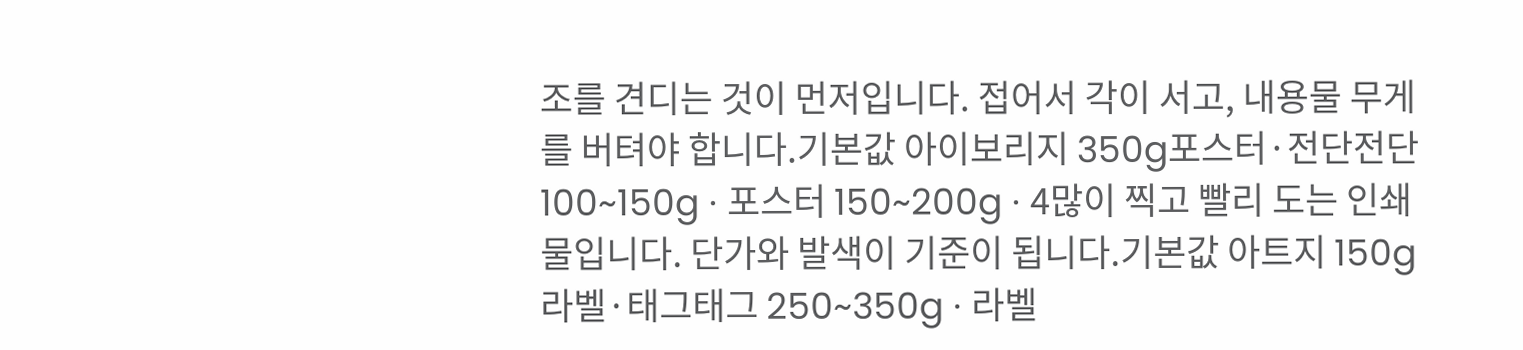조를 견디는 것이 먼저입니다. 접어서 각이 서고, 내용물 무게를 버텨야 합니다.기본값 아이보리지 350g포스터·전단전단 100~150g · 포스터 150~200g · 4많이 찍고 빨리 도는 인쇄물입니다. 단가와 발색이 기준이 됩니다.기본값 아트지 150g라벨·태그태그 250~350g · 라벨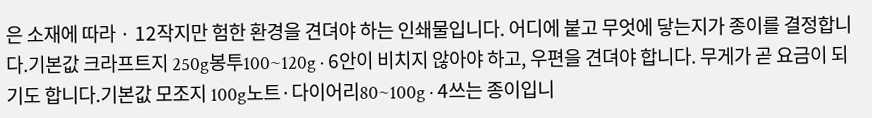은 소재에 따라 · 12작지만 험한 환경을 견뎌야 하는 인쇄물입니다. 어디에 붙고 무엇에 닿는지가 종이를 결정합니다.기본값 크라프트지 250g봉투100~120g · 6안이 비치지 않아야 하고, 우편을 견뎌야 합니다. 무게가 곧 요금이 되기도 합니다.기본값 모조지 100g노트·다이어리80~100g · 4쓰는 종이입니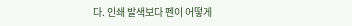다. 인쇄 발색보다 펜이 어떻게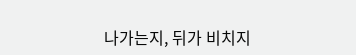나가는지, 뒤가 비치지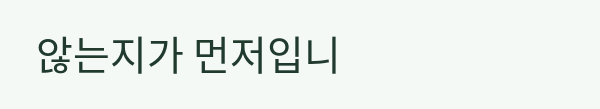않는지가 먼저입니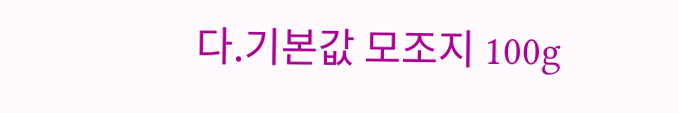다.기본값 모조지 100g